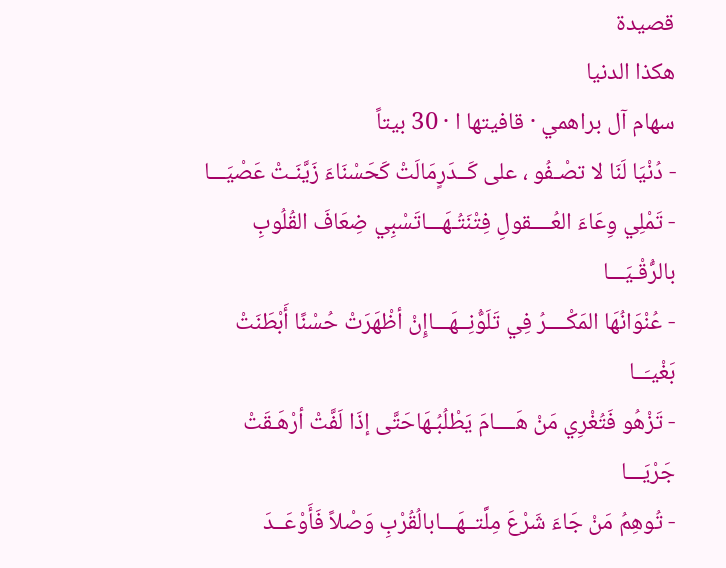قصيدة
هكذا الدنيا
سهام آل براهمي · قافيتها ا · 30 بيتاً
- دُنْيَا لَنَا لا تصْـفُو ، على كَــدَرٍمَالَتْ كَحَسْنَاءَ زَيَّنَـتْ عَصْيَـــا
- تَمْلِي وِعَاءَ العُــــقولِ فِتْنَتُـهَـــاتَسْبِي ضِعَافَ القُلُوبِ بالرُّقْـيَـــا
- عُنْوَانُهَا المَكْــــرُ فِي تَلَوُّنِــهَـــاإِنْ أظْهَرَتْ حُسْنًا أَبْطَنَتْ بَغْيـَــا
- تَزْهُو فَتُغْرِي مَنْ هَــــامَ يَطْلُبُـهَاحَتَّى إذَا لَفَّتْ أرْهَـقَتْ جَرْيَـــا
- تُوهِمُ مَنْ جَاءَ شَرْعَ مِلَّتــهَـــابالُقُرْبِ وَصْلاً فَأَوْعَــدَ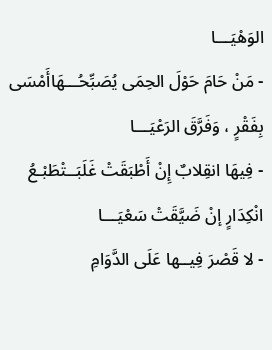الوَهْيَـــا
- مَنْ حَامَ حَوْلَ الحِمَى يُصَبِّحُـــهَاأَمْسَى بِفَقْرٍ ، وَفَرَّقَ الرَعْيَـــا
- فِيهَا انقِلابٌ إِنْ أَطْبَقَتْ غَلَبَــتْطَبْـعُ انْكِدَارٍ إنْ ضَيَّقَتْ سَعْيَـــا
- لا قَصْرَ فِيــها عَلَى الدَّوَامِ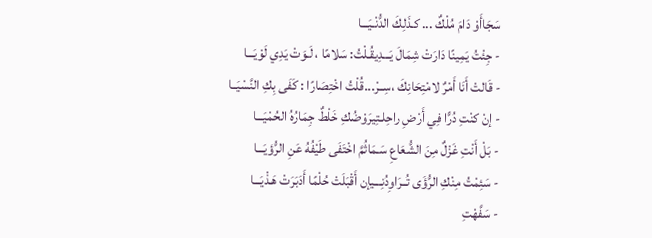سَجَاأَوْ دَامَ مُلْكٌ ... كـذَلِكَ الدُّنْـيَـــا
- جِئْتُ يَمِينًا دَارَتْ شِمَالَ يَـــدِيقُـلْتُ: سَلامًا ، لَـوَتْ يَدِي لَوْيَـــا
- قَالتْ أَنَا أَمْرٌ لامْتِحَانِكَ ،سِــرْ...قُلْتُ اخْتِصَارًا : كَفَى بِكِ النَّسْيَــا
- إنْ كنْتِ دُرًّا فِي أَرْضِ راحِلـتِيرَوْضُكِ خَلْطٌ جِمَارُهُ الحُمْيَـــا
- بَلْ أَنْتِ غَزْلٌ مِنَ الشُّعَاعِ سَـمَاثُمَّ اخْتَفَى طَيْفُهُ عَنِ الرُّؤيَـــا
- سَئِمْتُ مِنْكِ الرُّؤَى تُــرَاوِدُنِـــيإن أَقْبَلَتْ حُلْمًا أَدَبَرَتْ هَـذْيَـــا
- سَفَّهْتِ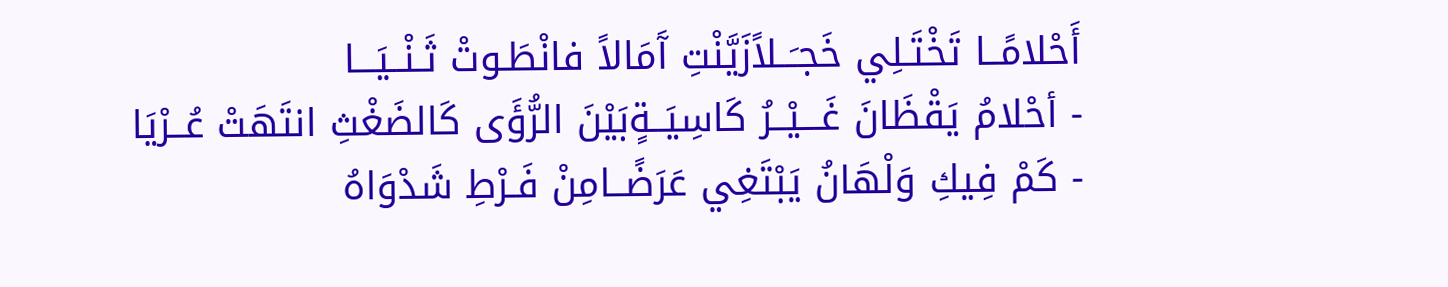أَحْلامًــا تَخْتَـلِي خَجـَــلاًزَيَّنْتِ آَمَالاً فانْطَـوتْ ثَـنْــيَـــا
- أحْلامُ يَقْظَانَ غَـــيْــرُ كَاسِيَــةٍبَيْنَ الرُّؤَى كَالضَغْثِ انتَهَتْ عُــرْيَا
- كَمْ فِيكِ وَلْهَانُ يَبْتَغِي عَرَضًــامِنْ فَـرْطِ شَدْوَاهُ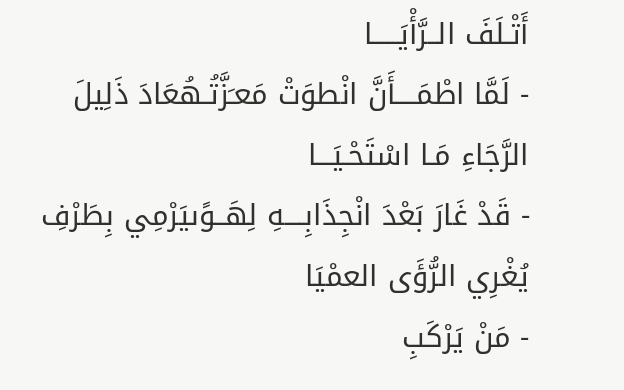أَتْـلَفَ الــرَّأْيَـــــا
- لَمَّا اطْمَــــأَنَّ انْطوَتْ مَعـَزَّتُـهُعَادَ ذَلِيلَ الرَّجَاءِ مَـا اسْتَحْـيَـــا
- قَدْ غَارَ بَعْدَ انْجِذَابِــــهِ لِهَــوًىيَرْمِي بِطَرْفِ يُغْرِي الرُّؤَى العمْيَا
- مَنْ يَرْكَبِ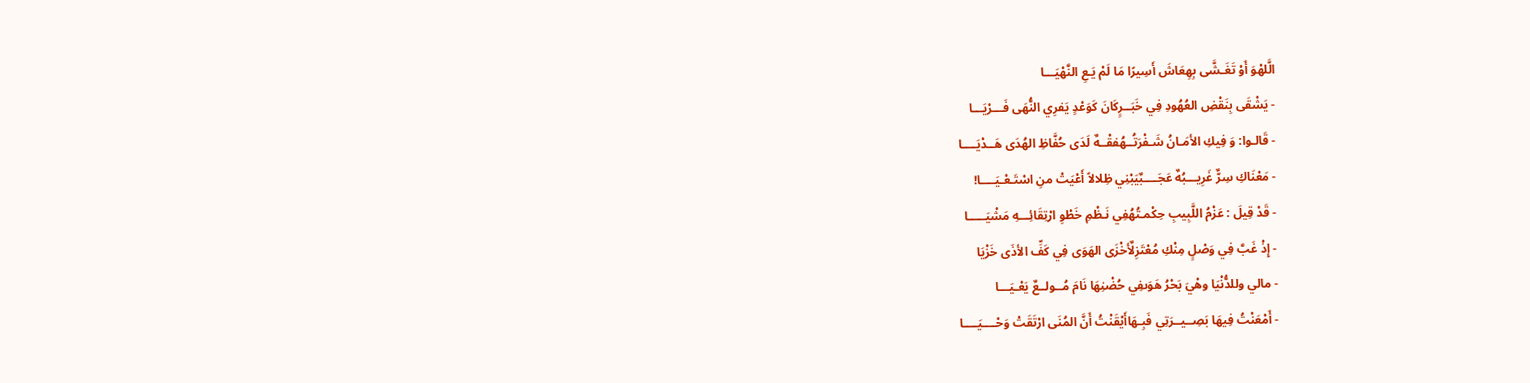الَّلهْوَ أَوْ تَغَـشَّى بِهِعَاشَ أَسِيرًا مَا لَمْ يَـعِ النَّهْيَـــا
- يَشْقَى بِنَقْضِ العُهُودِ فِي خَبَــرٍكَانَ كَوَعْدٍ يَفرِي النُّهَى فَـــرْيَـــا
- قَالـوا: وَ فِيكِ الأمَـانُ شَـفْرَتُــهُفقْــهٌ لَدَى حُفَّاظِ الهُدَى هَــدْيَــــا
- مَعْنَاكِ سِرٌّ غَرِيـــبُهٌ عَجَــــبٌيَبْنِي ظِلالاً أَعْيَتْ منِ اسْتَـعْـيَــــا!
- قَدْ قِيلَ : عَزْمُ اللَّبِيبِ حِكْمـتُهُفِي نَـظْمِ خَطْوِ ارْتِقَائِـــهِ مَشْيَـــــا
- إِذْ غَبَّ فِي وَصْلٍ مِنْكِ مُعْتَزِلٌأخْزَى الهَوَى فِي كَفِّ الأذَى خَزْيَا
- مالي وللدُّنْيَا وهْيَ بَحْرُ هَوَىفِي حُضْنِهَا نَامَ مُــولــعٌ يَعْـيَـــا
- أَمْعَنْتُ فِيهَا بَصِــيــرَتِي فَبِـهَاأَيْقَنْتُ أَنَّ المُنَى ارْتَقَتْ وَحْــــيَــــا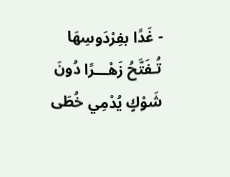- غَدًا بفِرْدَوسِهَا تُـفَتَّحُ زَهْـــرًا دُونَ شَوْكٍ يُدْمِي خُطَى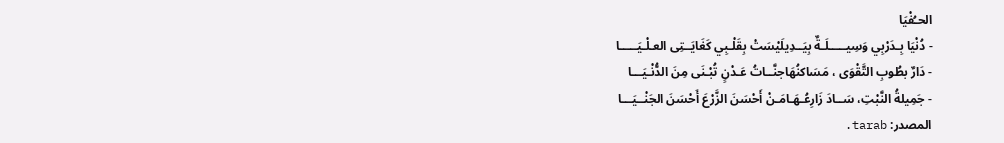الحـُفْيَا
- دُنْيَا بِـدَرْبِي وَسِيـــــلَـةٌ بِيَــدِيلَيْسَتْ بِقَلْـبِي كَغَايَــتِى العـلْـيَـــــا
- دَارٌ بطُوبِ التَّقْوَى ، مَسَاكنُهَاجنَّــاتُ عَـدْنٍ تُبْـنَى مِنَ الدُّنْـيَـــا
- جَمِيلةُ النَّبْتِ، سَــادَ زَارِعُـهَـامَـنْ أَحْسَنَ الزَّرْعَ أَحْسَنَ الجَنْــيَـــا
المصدر: tarab.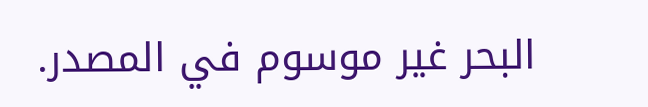البحر غير موسوم في المصدر.